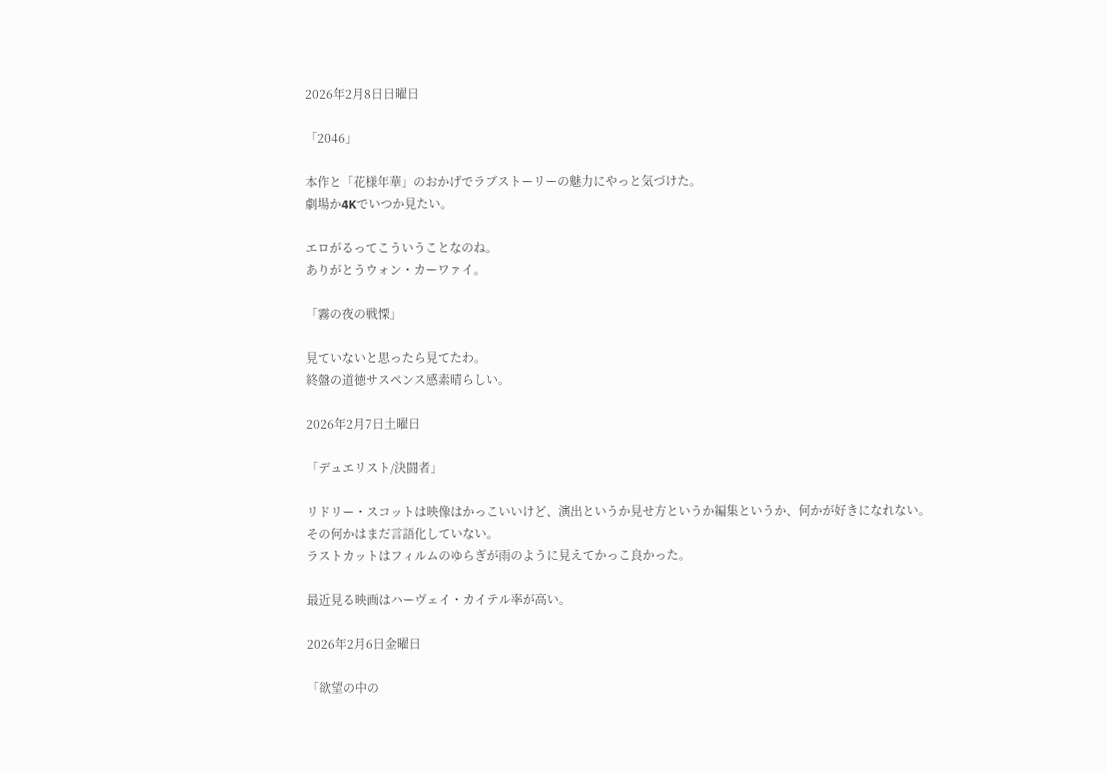2026年2月8日日曜日

「2046」

本作と「花様年華」のおかげでラブストーリーの魅力にやっと気づけた。
劇場か4Kでいつか見たい。

エロがるってこういうことなのね。
ありがとうウォン・カーワァイ。

「霧の夜の戦慄」

見ていないと思ったら見てたわ。
終盤の道徳サスペンス感素晴らしい。

2026年2月7日土曜日

「デュエリスト/決闘者」

リドリー・スコットは映像はかっこいいけど、演出というか見せ方というか編集というか、何かが好きになれない。
その何かはまだ言語化していない。
ラストカットはフィルムのゆらぎが雨のように見えてかっこ良かった。

最近見る映画はハーヴェイ・カイテル率が高い。

2026年2月6日金曜日

「欲望の中の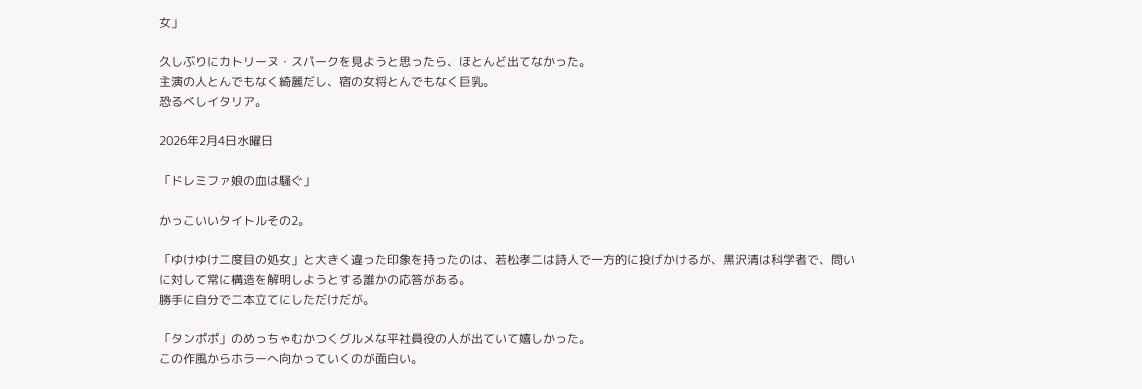女」

久しぶりにカトリーヌ・スパークを見ようと思ったら、ほとんど出てなかった。
主演の人とんでもなく綺麗だし、宿の女将とんでもなく巨乳。
恐るべしイタリア。

2026年2月4日水曜日

「ドレミファ娘の血は騒ぐ」

かっこいいタイトルその2。

「ゆけゆけ二度目の処女」と大きく違った印象を持ったのは、若松孝二は詩人で一方的に投げかけるが、黒沢清は科学者で、問いに対して常に構造を解明しようとする誰かの応答がある。
勝手に自分で二本立てにしただけだが。

「タンポポ」のめっちゃむかつくグルメな平社員役の人が出ていて嬉しかった。
この作風からホラーへ向かっていくのが面白い。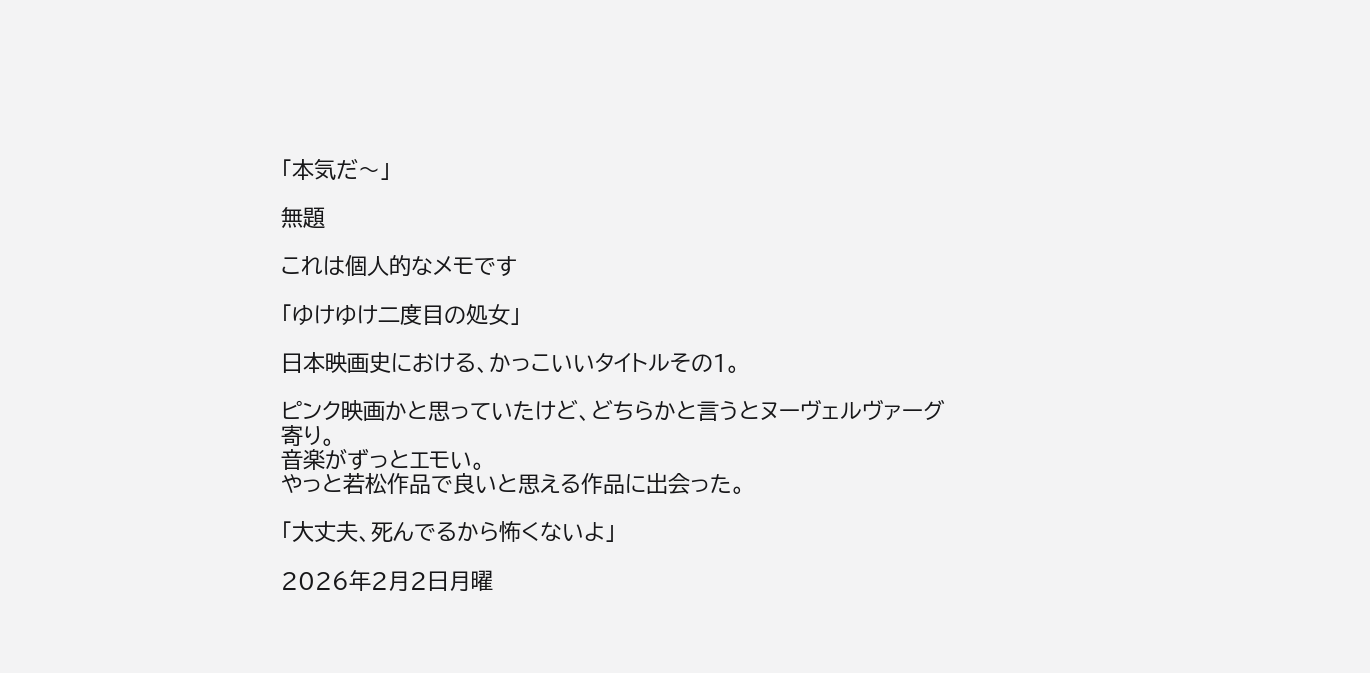「本気だ〜」

無題

これは個人的なメモです

「ゆけゆけ二度目の処女」

日本映画史における、かっこいいタイトルその1。

ピンク映画かと思っていたけど、どちらかと言うとヌーヴェルヴァーグ寄り。
音楽がずっとエモい。
やっと若松作品で良いと思える作品に出会った。

「大丈夫、死んでるから怖くないよ」

2026年2月2日月曜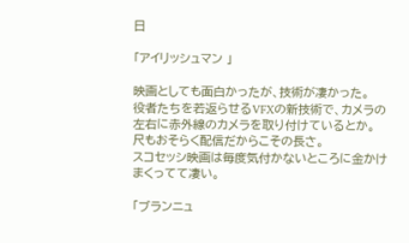日

「アイリッシュマン 」

映画としても面白かったが、技術が凄かった。
役者たちを若返らせるVFXの新技術で、カメラの左右に赤外線のカメラを取り付けているとか。
尺もおそらく配信だからこその長さ。
スコセッシ映画は毎度気付かないところに金かけまくってて凄い。

「ブランニュ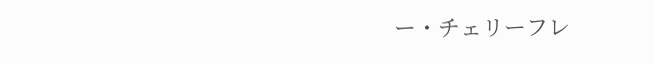ー・チェリーフレ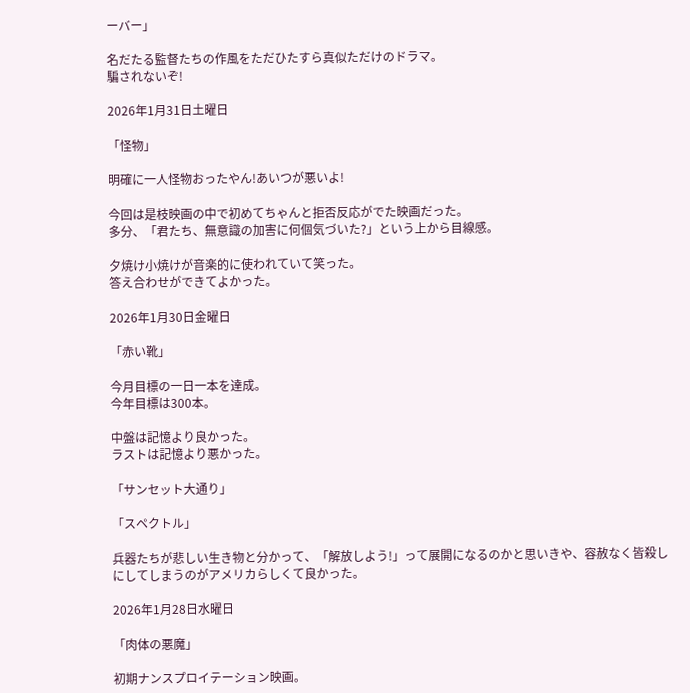ーバー」

名だたる監督たちの作風をただひたすら真似ただけのドラマ。
騙されないぞ!

2026年1月31日土曜日

「怪物」

明確に一人怪物おったやん!あいつが悪いよ!

今回は是枝映画の中で初めてちゃんと拒否反応がでた映画だった。
多分、「君たち、無意識の加害に何個気づいた?」という上から目線感。

夕焼け小焼けが音楽的に使われていて笑った。
答え合わせができてよかった。

2026年1月30日金曜日

「赤い靴」

今月目標の一日一本を達成。
今年目標は300本。

中盤は記憶より良かった。
ラストは記憶より悪かった。

「サンセット大通り」

「スペクトル」

兵器たちが悲しい生き物と分かって、「解放しよう!」って展開になるのかと思いきや、容赦なく皆殺しにしてしまうのがアメリカらしくて良かった。

2026年1月28日水曜日

「肉体の悪魔」

初期ナンスプロイテーション映画。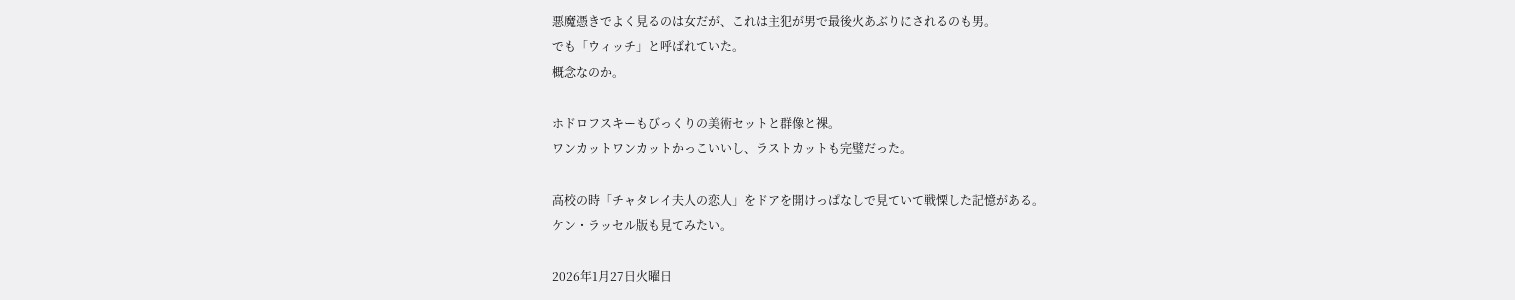悪魔憑きでよく見るのは女だが、これは主犯が男で最後火あぶりにされるのも男。
でも「ウィッチ」と呼ばれていた。
概念なのか。

ホドロフスキーもびっくりの美術セットと群像と裸。
ワンカットワンカットかっこいいし、ラストカットも完璧だった。

高校の時「チャタレイ夫人の恋人」をドアを開けっぱなしで見ていて戦慄した記憶がある。
ケン・ラッセル版も見てみたい。

2026年1月27日火曜日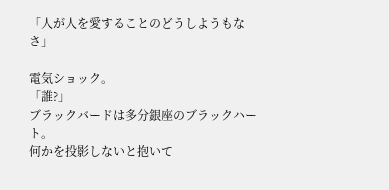「人が人を愛することのどうしようもなさ」

電気ショック。
「誰?」
ブラックバードは多分銀座のブラックハート。
何かを投影しないと抱いて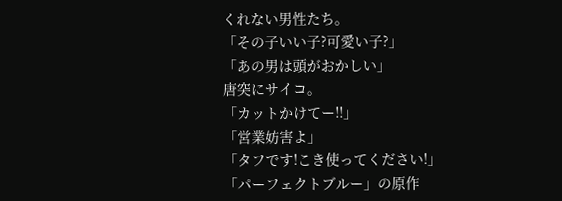くれない男性たち。
「その子いい子?可愛い子?」
「あの男は頭がおかしい」
唐突にサイコ。
「カットかけてー!!」
「営業妨害よ」
「タフです!こき使ってください!」
「パーフェクトブルー」の原作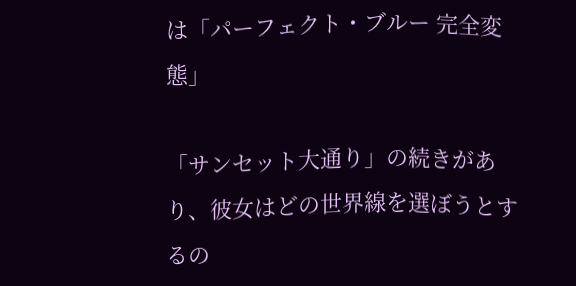は「パーフェクト・ブルー 完全変態」

「サンセット大通り」の続きがあり、彼女はどの世界線を選ぼうとするの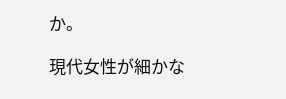か。

現代女性が細かな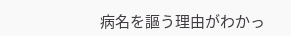病名を謳う理由がわかっ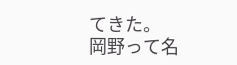てきた。
岡野って名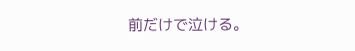前だけで泣ける。